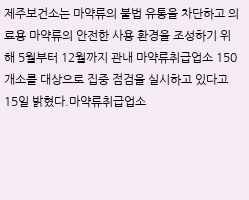제주보건소는 마약류의 불법 유통을 차단하고 의료용 마약류의 안전한 사용 환경을 조성하기 위해 5월부터 12월까지 관내 마약류취급업소 150개소를 대상으로 집중 점검을 실시하고 있다고 15일 밝혔다.마약류취급업소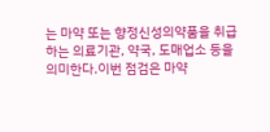는 마약 또는 향정신성의약품을 취급하는 의료기관, 약국, 도매업소 등을 의미한다.이번 점검은 마약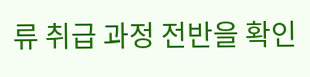류 취급 과정 전반을 확인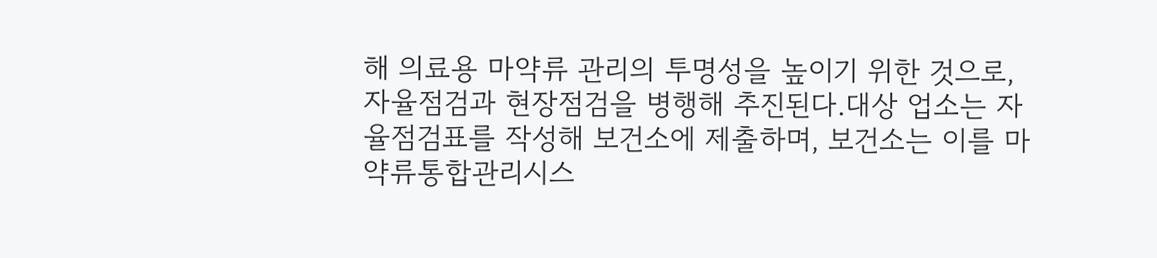해 의료용 마약류 관리의 투명성을 높이기 위한 것으로, 자율점검과 현장점검을 병행해 추진된다.대상 업소는 자율점검표를 작성해 보건소에 제출하며, 보건소는 이를 마약류통합관리시스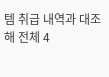템 취급 내역과 대조해 전체 4